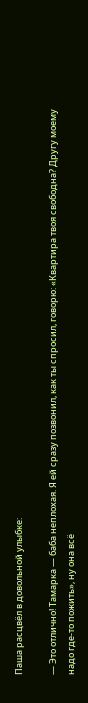Паша расцвёл в довольной улыбке:

— Это отлично! Тамарка — баба неплохая. Я ей сразу позвонил, как ты спросил, говорю: «Квартира твоя свободна? Другу моему надо где-то пожить», ну она всё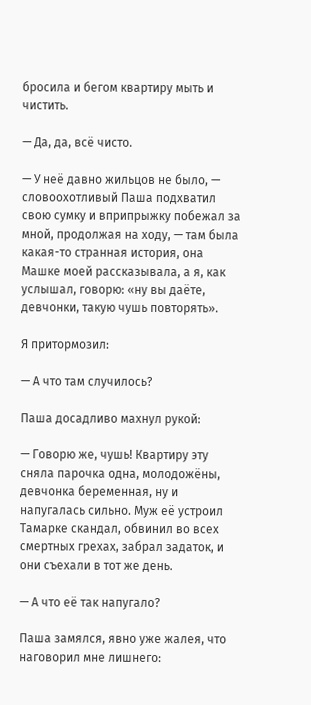бросила и бегом квартиру мыть и чистить.

— Да, да, всё чисто.

— У неё давно жильцов не было, — словоохотливый Паша подхватил свою сумку и вприпрыжку побежал за мной, продолжая на ходу, — там была какая-то странная история, она Машке моей рассказывала, а я, как услышал, говорю: «ну вы даёте, девчонки, такую чушь повторять».

Я притормозил:

— А что там случилось?

Паша досадливо махнул рукой:

— Говорю же, чушь! Квартиру эту сняла парочка одна, молодожёны, девчонка беременная, ну и напугалась сильно. Муж её устроил Тамарке скандал, обвинил во всех смертных грехах, забрал задаток, и они съехали в тот же день.

— А что её так напугало?

Паша замялся, явно уже жалея, что наговорил мне лишнего: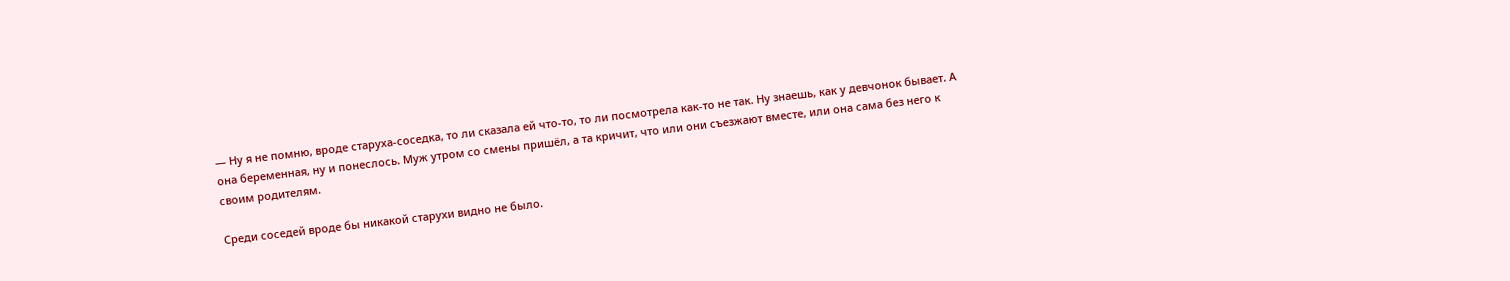— Ну я не помню, вроде старуха-соседка, то ли сказала ей что-то, то ли посмотрела как-то не так. Ну знаешь, как у девчонок бывает. А она беременная, ну и понеслось. Муж утром со смены пришёл, а та кричит, что или они съезжают вместе, или она сама без него к своим родителям.

Среди соседей вроде бы никакой старухи видно не было.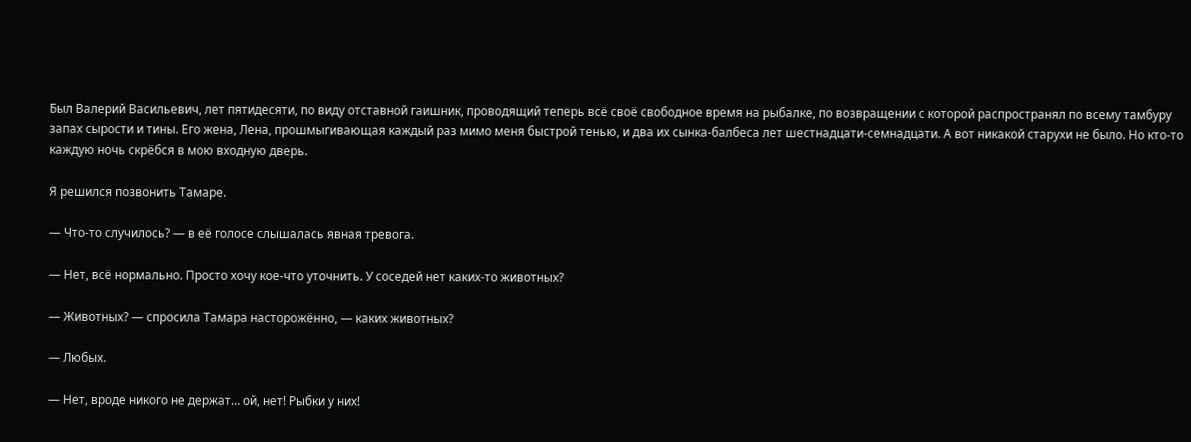Был Валерий Васильевич, лет пятидесяти, по виду отставной гаишник, проводящий теперь всё своё свободное время на рыбалке, по возвращении с которой распространял по всему тамбуру запах сырости и тины. Его жена, Лена, прошмыгивающая каждый раз мимо меня быстрой тенью, и два их сынка-балбеса лет шестнадцати-семнадцати. А вот никакой старухи не было. Но кто-то каждую ночь скрёбся в мою входную дверь.

Я решился позвонить Тамаре.

— Что-то случилось? — в её голосе слышалась явная тревога.

— Нет, всё нормально. Просто хочу кое-что уточнить. У соседей нет каких-то животных?

— Животных? — спросила Тамара насторожённо, — каких животных?

— Любых.

— Нет, вроде никого не держат… ой, нет! Рыбки у них!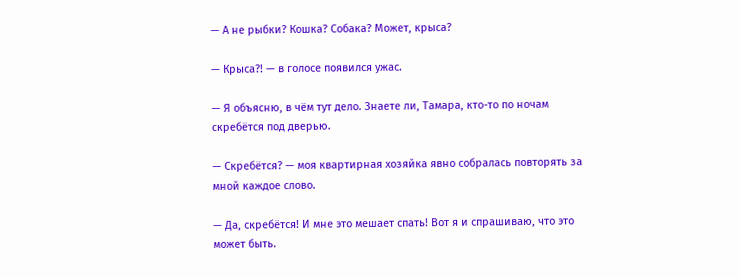— А не рыбки? Кошка? Собака? Может, крыса?

— Крыса?! — в голосе появился ужас.

— Я объясню, в чём тут дело. Знаете ли, Тамара, кто-то по ночам скребётся под дверью.

— Скребётся? — моя квартирная хозяйка явно собралась повторять за мной каждое слово.

— Да, скребётся! И мне это мешает спать! Вот я и спрашиваю, что это может быть.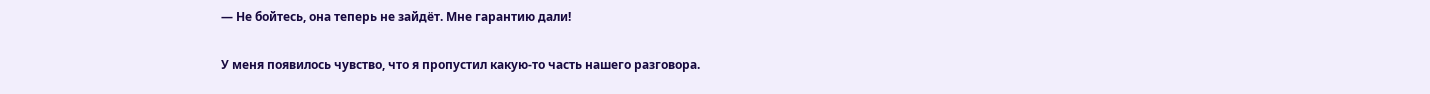— Не бойтесь, она теперь не зайдёт. Мне гарантию дали!

У меня появилось чувство, что я пропустил какую-то часть нашего разговора.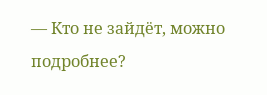— Кто не зайдёт, можно подробнее?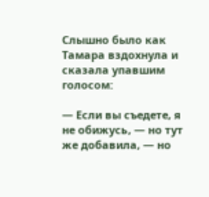Слышно было как Тамара вздохнула и сказала упавшим голосом:

— Если вы съедете, я не обижусь, — но тут же добавила, — но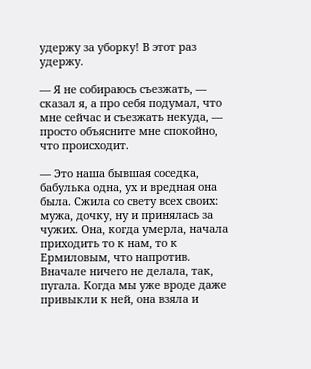удержу за уборку! В этот раз удержу.

— Я не собираюсь съезжать, — сказал я, а про себя подумал, что мне сейчас и съезжать некуда, — просто объясните мне спокойно, что происходит.

— Это наша бывшая соседка, бабулька одна, ух и вредная она была. Сжила со свету всех своих: мужа, дочку, ну и принялась за чужих. Она, когда умерла, начала приходить то к нам, то к Ермиловым, что напротив. Вначале ничего не делала, так, пугала. Когда мы уже вроде даже привыкли к ней, она взяла и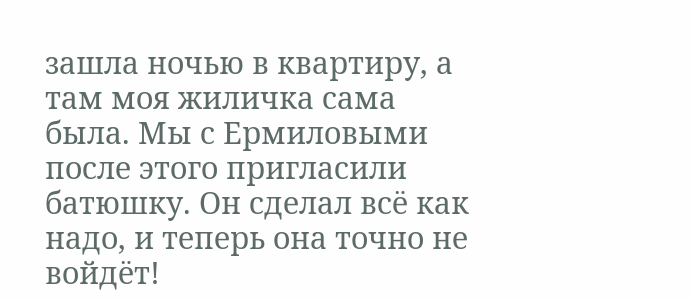зашла ночью в квартиру, а там моя жиличка сама была. Мы с Ермиловыми после этого пригласили батюшку. Он сделал всё как надо, и теперь она точно не войдёт!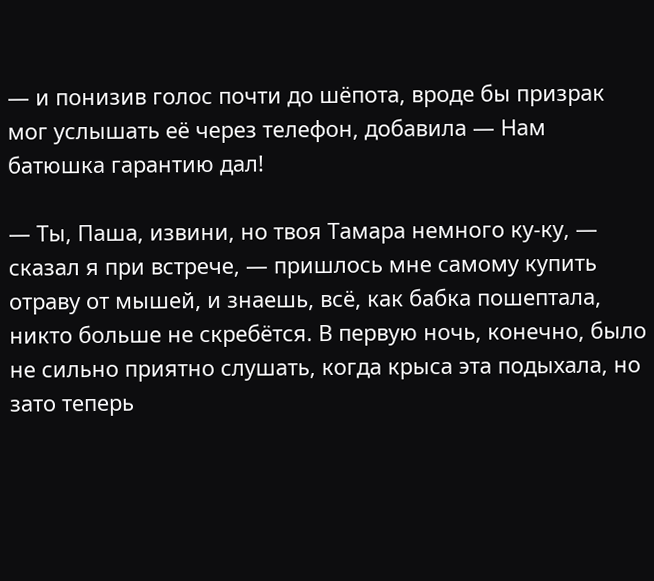— и понизив голос почти до шёпота, вроде бы призрак мог услышать её через телефон, добавила — Нам батюшка гарантию дал!

— Ты, Паша, извини, но твоя Тамара немного ку-ку, — сказал я при встрече, — пришлось мне самому купить отраву от мышей, и знаешь, всё, как бабка пошептала, никто больше не скребётся. В первую ночь, конечно, было не сильно приятно слушать, когда крыса эта подыхала, но зато теперь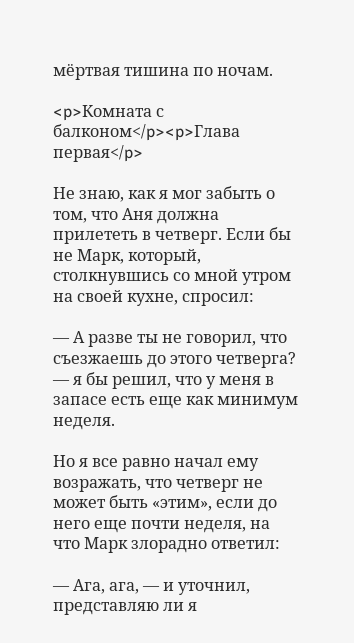мёртвая тишина по ночам.

<p>Комната с балконом</p><p>Глава первая</p>

Не знаю, как я мог забыть о том, что Аня должна прилететь в четверг. Если бы не Марк, который, столкнувшись со мной утром на своей кухне, спросил:

— А разве ты не говорил, что съезжаешь до этого четверга? — я бы решил, что у меня в запасе есть еще как минимум неделя.

Но я все равно начал ему возражать, что четверг не может быть «этим», если до него еще почти неделя, на что Марк злорадно ответил:

— Ага, ага, — и уточнил, представляю ли я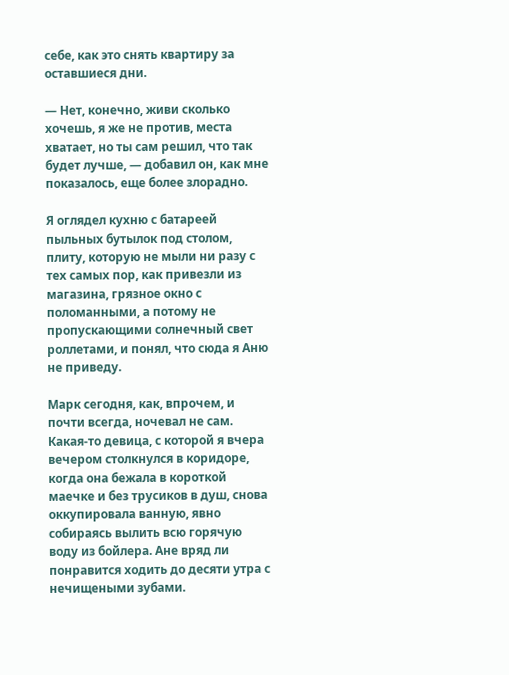себе, как это снять квартиру за оставшиеся дни.

— Нет, конечно, живи сколько хочешь, я же не против, места хватает, но ты сам решил, что так будет лучше, — добавил он, как мне показалось, еще более злорадно.

Я оглядел кухню с батареей пыльных бутылок под столом, плиту, которую не мыли ни разу с тех самых пор, как привезли из магазина, грязное окно с поломанными, а потому не пропускающими солнечный свет роллетами, и понял, что сюда я Аню не приведу.

Марк сегодня, как, впрочем, и почти всегда, ночевал не сам. Какая-то девица, с которой я вчера вечером столкнулся в коридоре, когда она бежала в короткой маечке и без трусиков в душ, снова оккупировала ванную, явно собираясь вылить всю горячую воду из бойлера. Ане вряд ли понравится ходить до десяти утра с нечищеными зубами.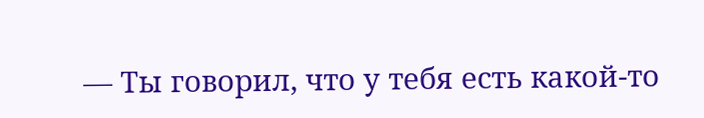— Ты говорил, что у тебя есть какой-то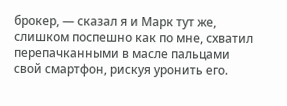брокер, — сказал я и Марк тут же, слишком поспешно как по мне, схватил перепачканными в масле пальцами свой смартфон, рискуя уронить его.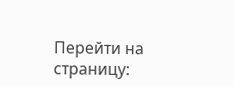Перейти на страницу: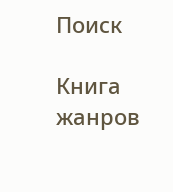Поиск

Книга жанров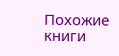Похожие книги